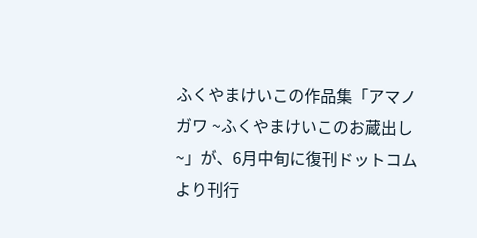ふくやまけいこの作品集「アマノガワ ~ふくやまけいこのお蔵出し~」が、6月中旬に復刊ドットコムより刊行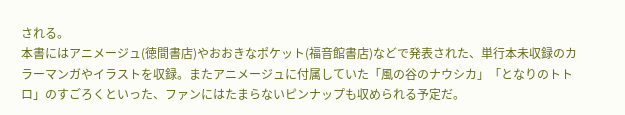される。
本書にはアニメージュ(徳間書店)やおおきなポケット(福音館書店)などで発表された、単行本未収録のカラーマンガやイラストを収録。またアニメージュに付属していた「風の谷のナウシカ」「となりのトトロ」のすごろくといった、ファンにはたまらないピンナップも収められる予定だ。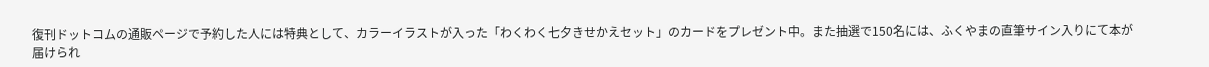復刊ドットコムの通販ページで予約した人には特典として、カラーイラストが入った「わくわく七夕きせかえセット」のカードをプレゼント中。また抽選で150名には、ふくやまの直筆サイン入りにて本が届けられ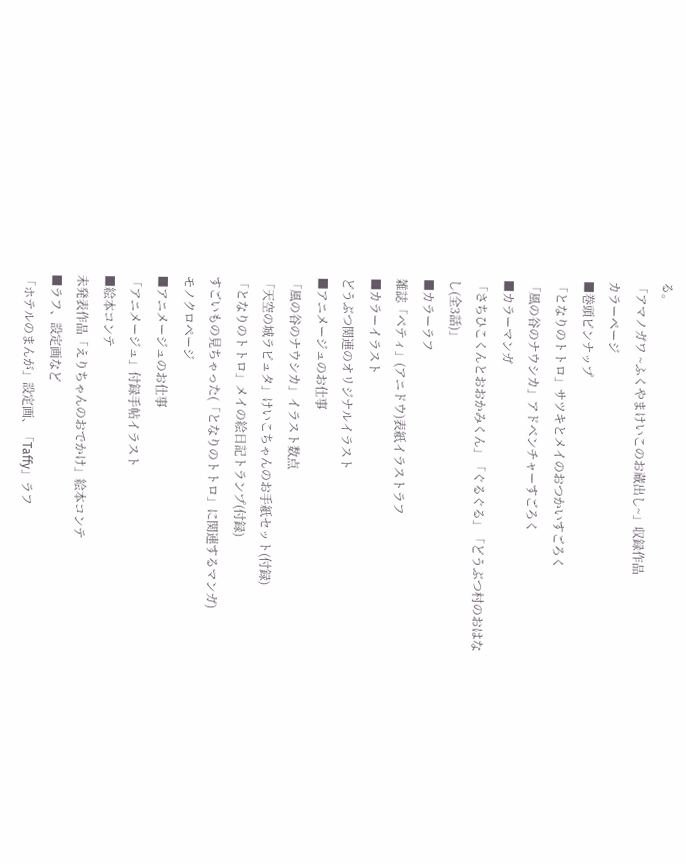る。
「アマノガワ ~ふくやまけいこのお蔵出し~」収録作品
カラーページ
■巻頭ピンナップ
「となりのトトロ」サツキとメイのおつかいすごろく
「風の谷のナウシカ」アドベンチャーすごろく
■カラーマンガ
「さちひこくんとおおかみくん」「ぐるぐる」「どうぶつ村のおはなし(全3話)」
■カラーラフ
雑誌「ベティ」(アニドウ)表紙イラストラフ
■カラーイラスト
どうぶつ関連のオリジナルイラスト
■アニメージュのお仕事
「風の谷のナウシカ」イラスト数点
「天空の城ラピュタ」けいこちゃんのお手紙セット(付録)
「となりのトトロ」メイの絵日記トランプ(付録)
すごいもの見ちゃった(「となりのトトロ」に関連するマンガ)
モノクロページ
■アニメージュのお仕事
「アニメージュ」付録手帖イラスト
■絵本コンテ
未発表作品「えりちゃんのおでかけ」絵本コンテ
■ラフ、設定画など
「ホテルのまんが」設定画、「Taffy」ラフ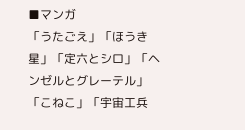■マンガ
「うたごえ」「ほうき星」「定六とシロ」「ヘンゼルとグレーテル」「こねこ」「宇宙工兵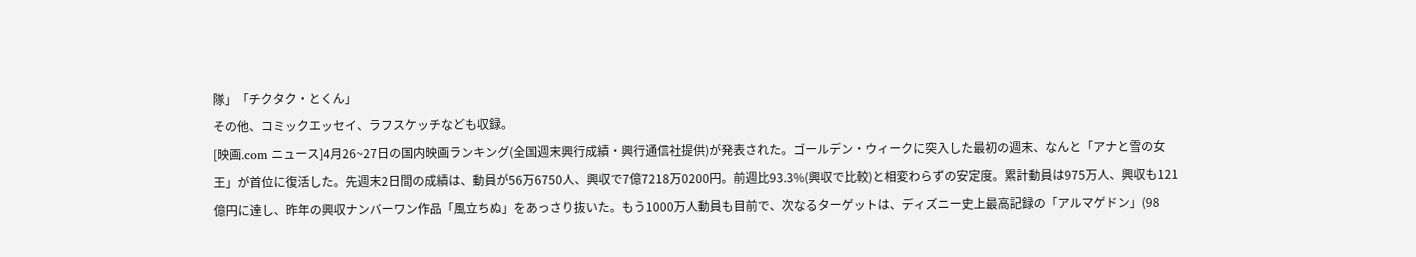隊」「チクタク・とくん」
その他、コミックエッセイ、ラフスケッチなども収録。
[映画.com ニュース]4月26~27日の国内映画ランキング(全国週末興行成績・興行通信社提供)が発表された。ゴールデン・ウィークに突入した最初の週末、なんと「アナと雪の女王」が首位に復活した。先週末2日間の成績は、動員が56万6750人、興収で7億7218万0200円。前週比93.3%(興収で比較)と相変わらずの安定度。累計動員は975万人、興収も121億円に達し、昨年の興収ナンバーワン作品「風立ちぬ」をあっさり抜いた。もう1000万人動員も目前で、次なるターゲットは、ディズニー史上最高記録の「アルマゲドン」(98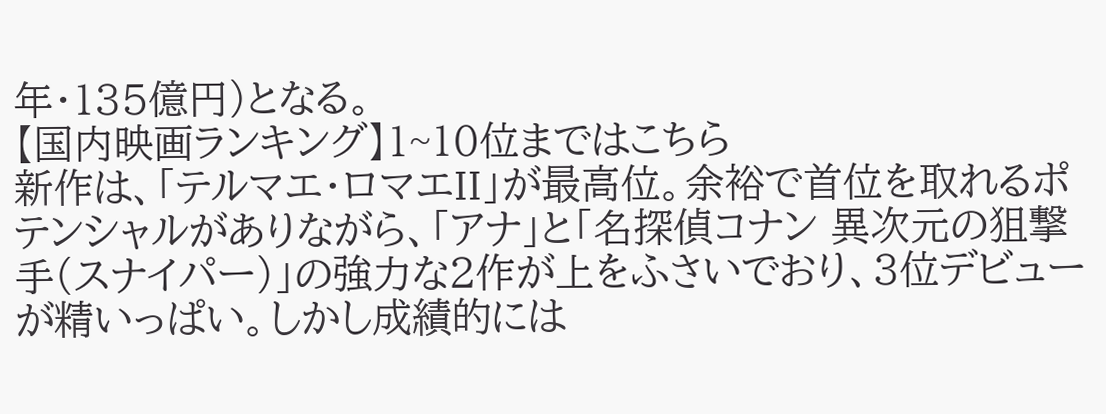年・135億円)となる。
【国内映画ランキング】1~10位まではこちら
新作は、「テルマエ・ロマエII」が最高位。余裕で首位を取れるポテンシャルがありながら、「アナ」と「名探偵コナン 異次元の狙撃手(スナイパー)」の強力な2作が上をふさいでおり、3位デビューが精いっぱい。しかし成績的には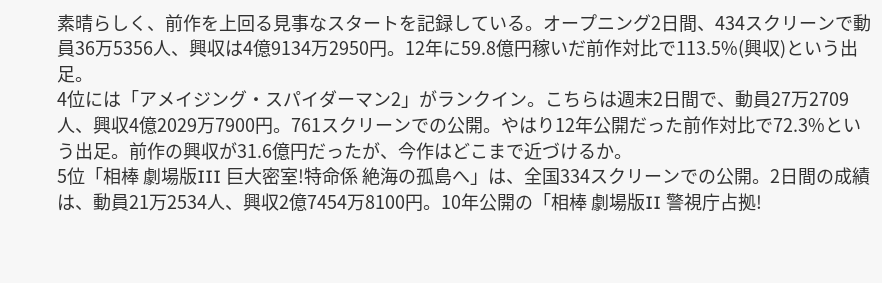素晴らしく、前作を上回る見事なスタートを記録している。オープニング2日間、434スクリーンで動員36万5356人、興収は4億9134万2950円。12年に59.8億円稼いだ前作対比で113.5%(興収)という出足。
4位には「アメイジング・スパイダーマン2」がランクイン。こちらは週末2日間で、動員27万2709人、興収4億2029万7900円。761スクリーンでの公開。やはり12年公開だった前作対比で72.3%という出足。前作の興収が31.6億円だったが、今作はどこまで近づけるか。
5位「相棒 劇場版III 巨大密室!特命係 絶海の孤島へ」は、全国334スクリーンでの公開。2日間の成績は、動員21万2534人、興収2億7454万8100円。10年公開の「相棒 劇場版II 警視庁占拠!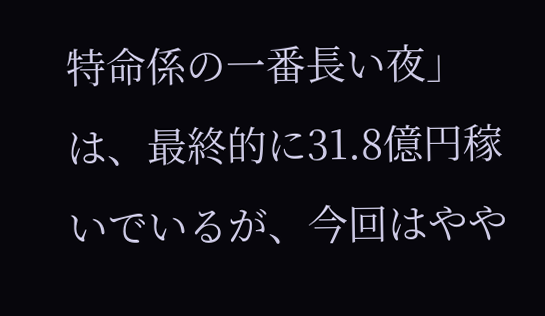特命係の一番長い夜」は、最終的に31.8億円稼いでいるが、今回はやや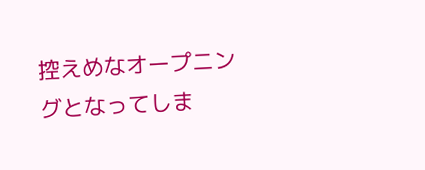控えめなオープニングとなってしま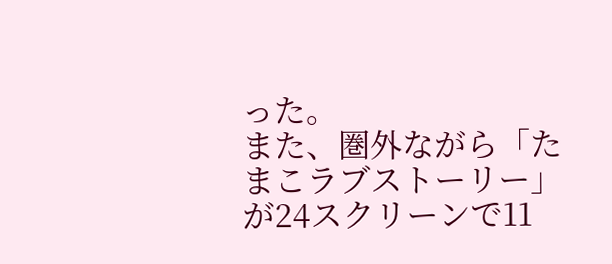った。
また、圏外ながら「たまこラブストーリー」が24スクリーンで11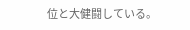位と大健闘している。